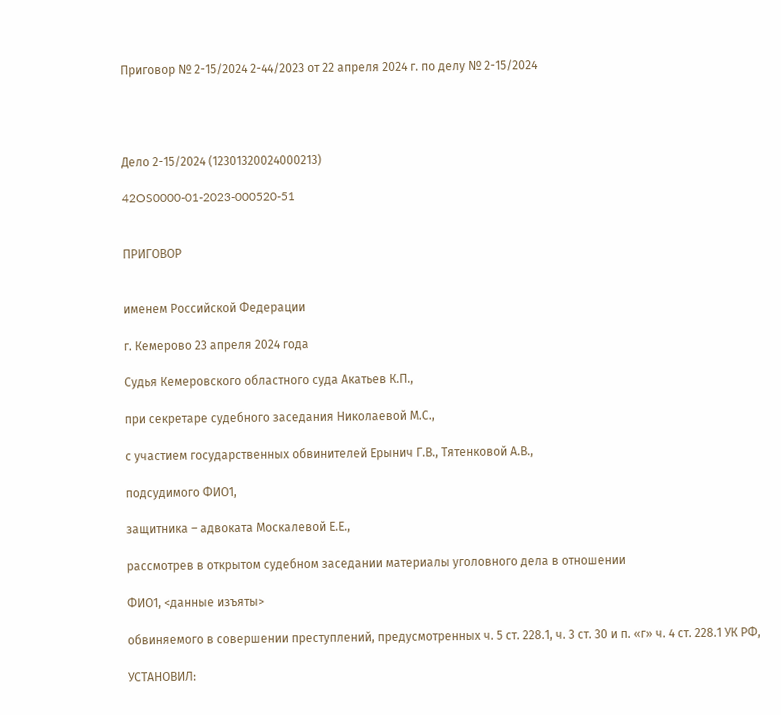Приговор № 2-15/2024 2-44/2023 от 22 апреля 2024 г. по делу № 2-15/2024




Дело 2-15/2024 (12301320024000213)

42OS0000-01-2023-000520-51


ПРИГОВОР


именем Российской Федерации

г. Кемерово 23 апреля 2024 года

Судья Кемеровского областного суда Акатьев К.П.,

при секретаре судебного заседания Николаевой М.С.,

с участием государственных обвинителей Ерынич Г.В., Тятенковой А.В.,

подсудимого ФИО1,

защитника – адвоката Москалевой Е.Е.,

рассмотрев в открытом судебном заседании материалы уголовного дела в отношении

ФИО1, <данные изъяты>

обвиняемого в совершении преступлений, предусмотренных ч. 5 ст. 228.1, ч. 3 ст. 30 и п. «г» ч. 4 ст. 228.1 УК РФ,

УСТАНОВИЛ: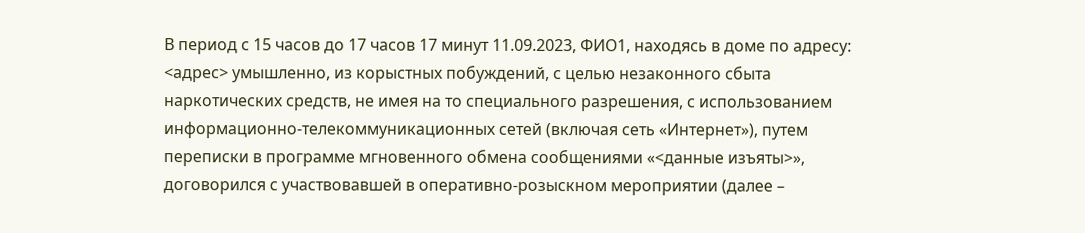В период с 15 часов до 17 часов 17 минут 11.09.2023, ФИО1, находясь в доме по адресу: <адрес> умышленно, из корыстных побуждений, с целью незаконного сбыта наркотических средств, не имея на то специального разрешения, с использованием информационно-телекоммуникационных сетей (включая сеть «Интернет»), путем переписки в программе мгновенного обмена сообщениями «<данные изъяты>», договорился с участвовавшей в оперативно-розыскном мероприятии (далее –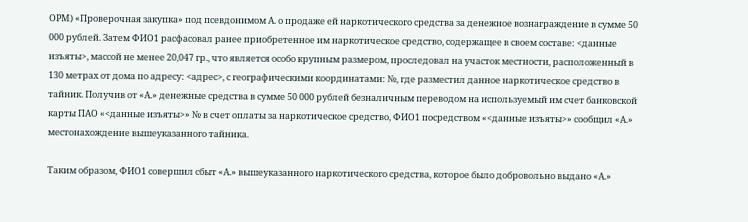ОРМ) «Проверочная закупка» под псевдонимом А. о продаже ей наркотического средства за денежное вознаграждение в сумме 50 000 рублей. Затем ФИО1 расфасовал ранее приобретенное им наркотическое средство, содержащее в своем составе: <данные изъяты>, массой не менее 20,047 гр., что является особо крупным размером, проследовал на участок местности, расположенный в 130 метрах от дома по адресу: <адрес>, с географическими координатами: №, где разместил данное наркотическое средство в тайник. Получив от «А.» денежные средства в сумме 50 000 рублей безналичным переводом на используемый им счет банковской карты ПАО «<данные изъяты>» № в счет оплаты за наркотическое средство, ФИО1 посредством «<данные изъяты>» сообщил «А.» местонахождение вышеуказанного тайника.

Таким образом, ФИО1 совершил сбыт «А.» вышеуказанного наркотического средства, которое было добровольно выдано «А.»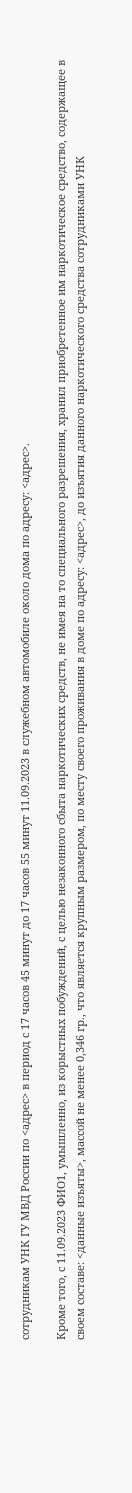сотрудникам УНК ГУ МВД России по <адрес> в период с 17 часов 45 минут до 17 часов 55 минут 11.09.2023 в служебном автомобиле около дома по адресу: <адрес>.

Кроме того, с 11.09.2023 ФИО1, умышленно, из корыстных побуждений, с целью незаконного сбыта наркотических средств, не имея на то специального разрешения, хранил приобретенное им наркотическое средство, содержащее в своем составе: <данные изъяты>, массой не менее 0,346 гр., что является крупным размером, по месту своего проживания в доме по адресу: <адрес>, до изъятия данного наркотического средства сотрудниками УНК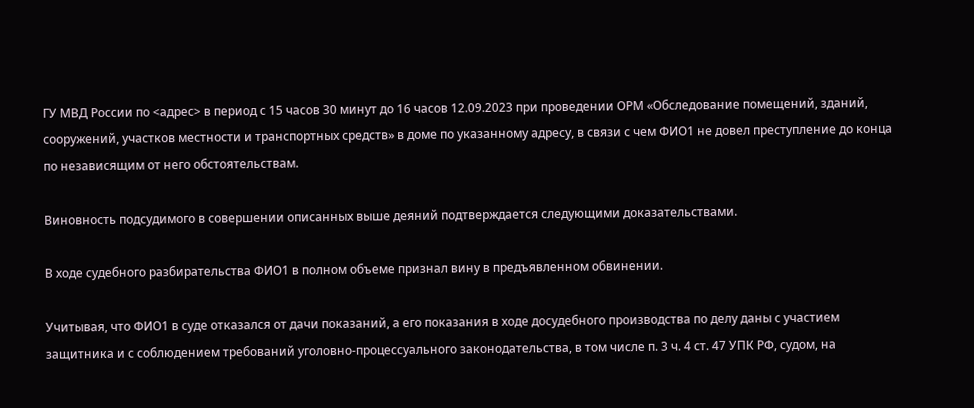ГУ МВД России по <адрес> в период с 15 часов 30 минут до 16 часов 12.09.2023 при проведении ОРМ «Обследование помещений, зданий, сооружений, участков местности и транспортных средств» в доме по указанному адресу, в связи с чем ФИО1 не довел преступление до конца по независящим от него обстоятельствам.

Виновность подсудимого в совершении описанных выше деяний подтверждается следующими доказательствами.

В ходе судебного разбирательства ФИО1 в полном объеме признал вину в предъявленном обвинении.

Учитывая, что ФИО1 в суде отказался от дачи показаний, а его показания в ходе досудебного производства по делу даны с участием защитника и с соблюдением требований уголовно-процессуального законодательства, в том числе п. 3 ч. 4 ст. 47 УПК РФ, судом, на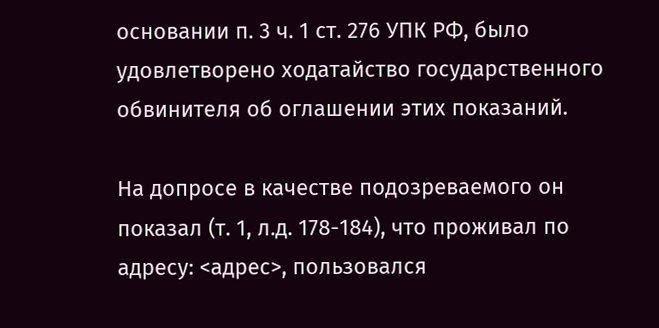основании п. 3 ч. 1 ст. 276 УПК РФ, было удовлетворено ходатайство государственного обвинителя об оглашении этих показаний.

На допросе в качестве подозреваемого он показал (т. 1, л.д. 178-184), что проживал по адресу: <адрес>, пользовался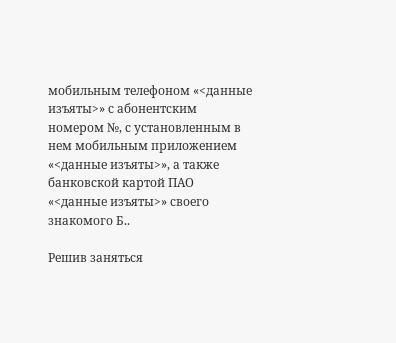мобильным телефоном «<данные изъяты>» с абонентским номером №, с установленным в нем мобильным приложением «<данные изъяты>», а также банковской картой ПАО «<данные изъяты>» своего знакомого Б..

Решив заняться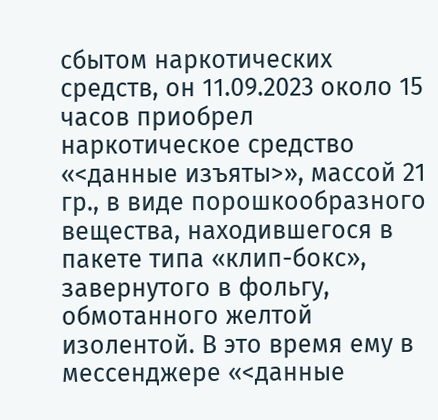сбытом наркотических средств, он 11.09.2023 около 15 часов приобрел наркотическое средство «<данные изъяты>», массой 21 гр., в виде порошкообразного вещества, находившегося в пакете типа «клип-бокс», завернутого в фольгу, обмотанного желтой изолентой. В это время ему в мессенджере «<данные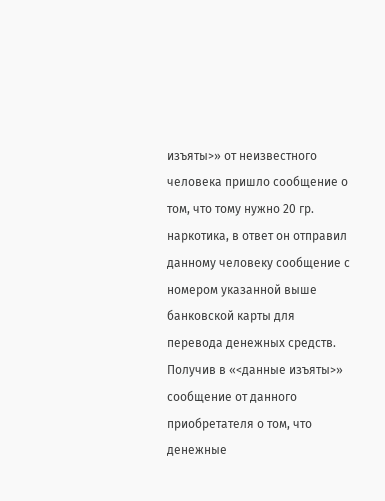изъяты>» от неизвестного человека пришло сообщение о том, что тому нужно 20 гр. наркотика, в ответ он отправил данному человеку сообщение с номером указанной выше банковской карты для перевода денежных средств. Получив в «<данные изъяты>» сообщение от данного приобретателя о том, что денежные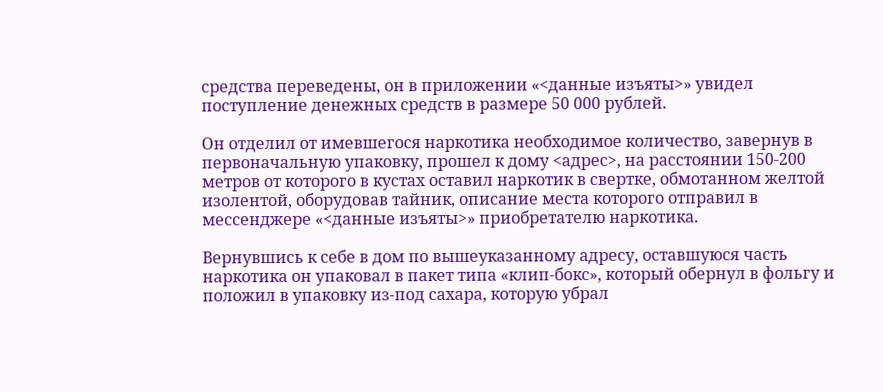средства переведены, он в приложении «<данные изъяты>» увидел поступление денежных средств в размере 50 000 рублей.

Он отделил от имевшегося наркотика необходимое количество, завернув в первоначальную упаковку, прошел к дому <адрес>, на расстоянии 150-200 метров от которого в кустах оставил наркотик в свертке, обмотанном желтой изолентой, оборудовав тайник, описание места которого отправил в мессенджере «<данные изъяты>» приобретателю наркотика.

Вернувшись к себе в дом по вышеуказанному адресу, оставшуюся часть наркотика он упаковал в пакет типа «клип-бокс», который обернул в фольгу и положил в упаковку из-под сахара, которую убрал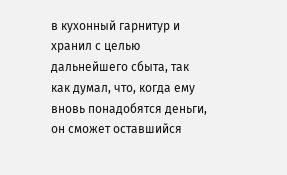в кухонный гарнитур и хранил с целью дальнейшего сбыта, так как думал, что, когда ему вновь понадобятся деньги, он сможет оставшийся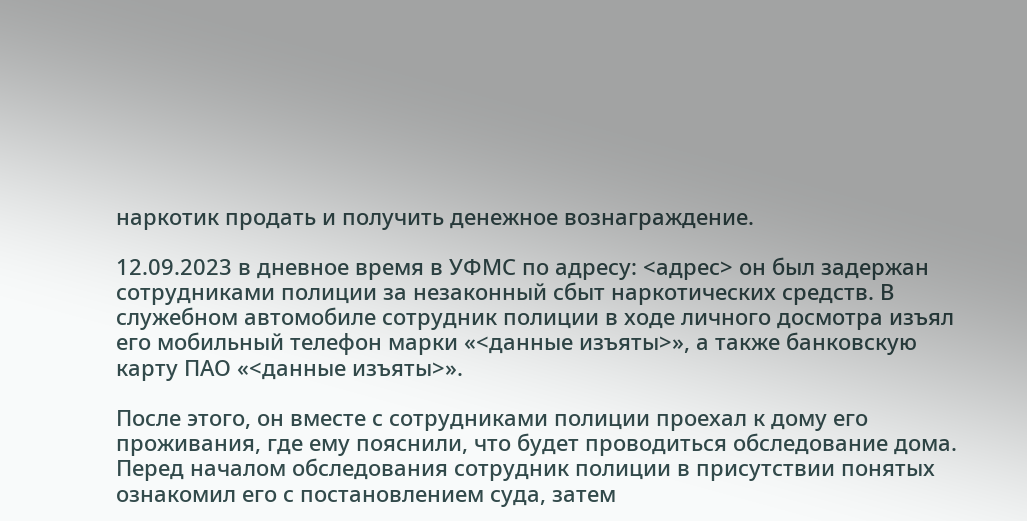наркотик продать и получить денежное вознаграждение.

12.09.2023 в дневное время в УФМС по адресу: <адрес> он был задержан сотрудниками полиции за незаконный сбыт наркотических средств. В служебном автомобиле сотрудник полиции в ходе личного досмотра изъял его мобильный телефон марки «<данные изъяты>», а также банковскую карту ПАО «<данные изъяты>».

После этого, он вместе с сотрудниками полиции проехал к дому его проживания, где ему пояснили, что будет проводиться обследование дома. Перед началом обследования сотрудник полиции в присутствии понятых ознакомил его с постановлением суда, затем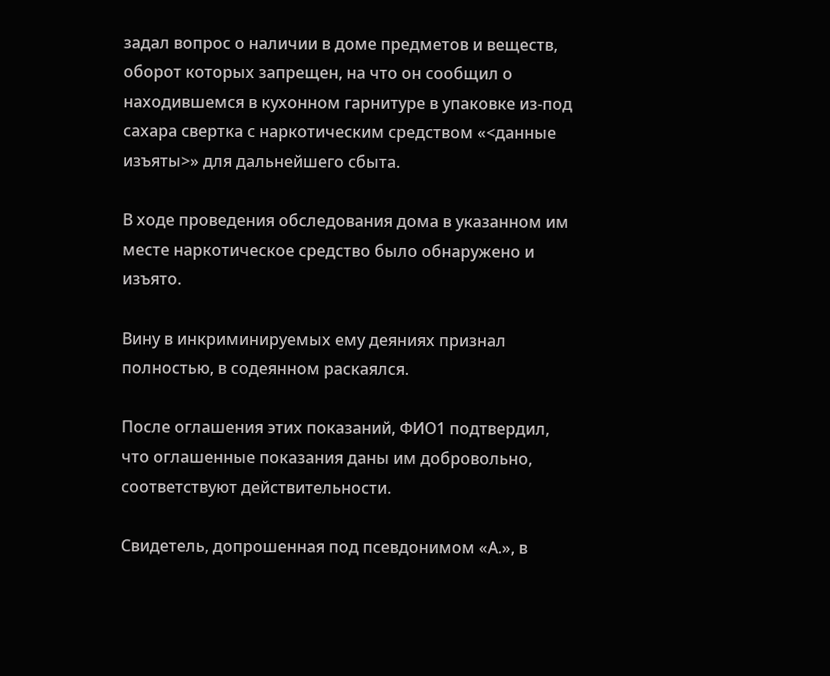задал вопрос о наличии в доме предметов и веществ, оборот которых запрещен, на что он сообщил о находившемся в кухонном гарнитуре в упаковке из-под сахара свертка с наркотическим средством «<данные изъяты>» для дальнейшего сбыта.

В ходе проведения обследования дома в указанном им месте наркотическое средство было обнаружено и изъято.

Вину в инкриминируемых ему деяниях признал полностью, в содеянном раскаялся.

После оглашения этих показаний, ФИО1 подтвердил, что оглашенные показания даны им добровольно, соответствуют действительности.

Свидетель, допрошенная под псевдонимом «А.», в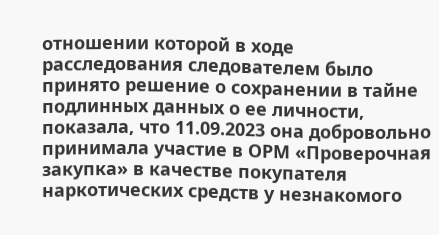отношении которой в ходе расследования следователем было принято решение о сохранении в тайне подлинных данных о ее личности, показала, что 11.09.2023 она добровольно принимала участие в ОРМ «Проверочная закупка» в качестве покупателя наркотических средств у незнакомого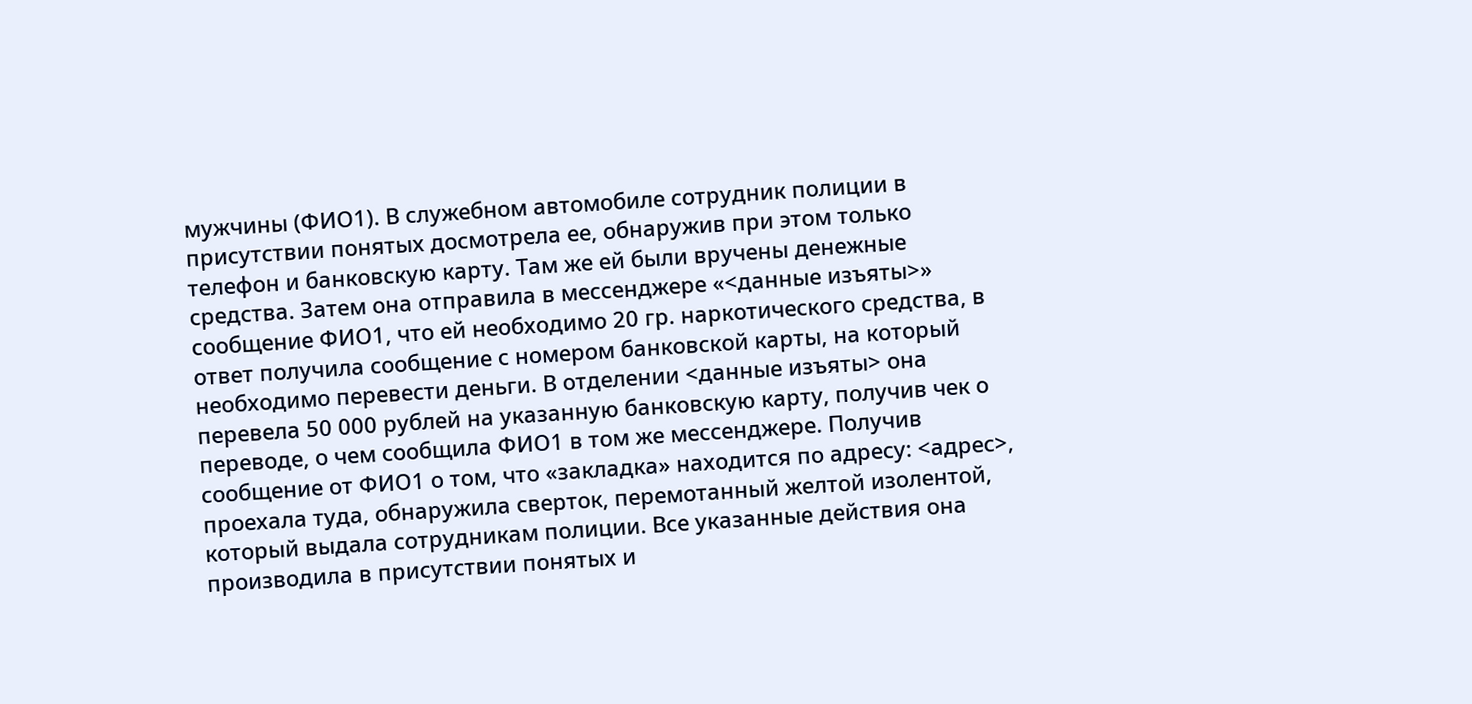мужчины (ФИО1). В служебном автомобиле сотрудник полиции в присутствии понятых досмотрела ее, обнаружив при этом только телефон и банковскую карту. Там же ей были вручены денежные средства. Затем она отправила в мессенджере «<данные изъяты>» сообщение ФИО1, что ей необходимо 20 гр. наркотического средства, в ответ получила сообщение с номером банковской карты, на который необходимо перевести деньги. В отделении <данные изъяты> она перевела 50 000 рублей на указанную банковскую карту, получив чек о переводе, о чем сообщила ФИО1 в том же мессенджере. Получив сообщение от ФИО1 о том, что «закладка» находится по адресу: <адрес>, проехала туда, обнаружила сверток, перемотанный желтой изолентой, который выдала сотрудникам полиции. Все указанные действия она производила в присутствии понятых и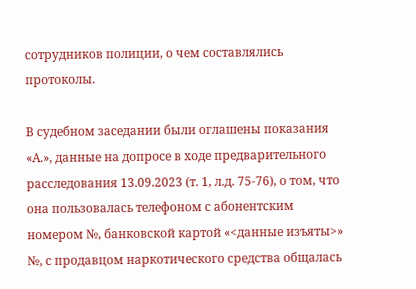сотрудников полиции, о чем составлялись протоколы.

В судебном заседании были оглашены показания «А.», данные на допросе в ходе предварительного расследования 13.09.2023 (т. 1, л.д. 75-76), о том, что она пользовалась телефоном с абонентским номером №, банковской картой «<данные изъяты>» №, с продавцом наркотического средства общалась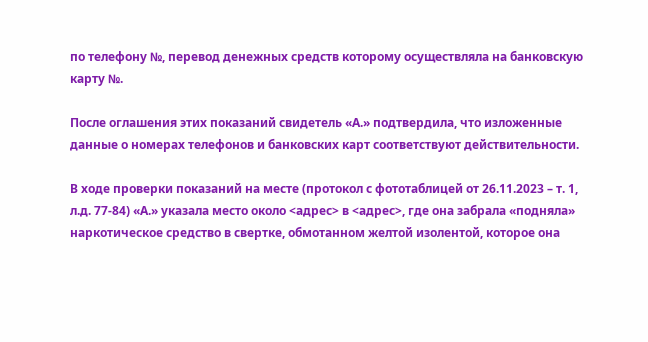по телефону №, перевод денежных средств которому осуществляла на банковскую карту №.

После оглашения этих показаний свидетель «А.» подтвердила, что изложенные данные о номерах телефонов и банковских карт соответствуют действительности.

В ходе проверки показаний на месте (протокол с фототаблицей от 26.11.2023 – т. 1, л.д. 77-84) «А.» указала место около <адрес> в <адрес>, где она забрала «подняла» наркотическое средство в свертке, обмотанном желтой изолентой, которое она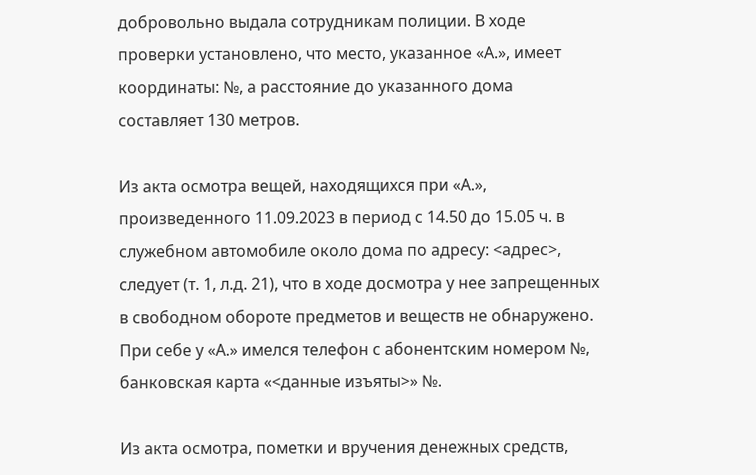добровольно выдала сотрудникам полиции. В ходе проверки установлено, что место, указанное «А.», имеет координаты: №, а расстояние до указанного дома составляет 130 метров.

Из акта осмотра вещей, находящихся при «А.», произведенного 11.09.2023 в период с 14.50 до 15.05 ч. в служебном автомобиле около дома по адресу: <адрес>, следует (т. 1, л.д. 21), что в ходе досмотра у нее запрещенных в свободном обороте предметов и веществ не обнаружено. При себе у «А.» имелся телефон с абонентским номером №, банковская карта «<данные изъяты>» №.

Из акта осмотра, пометки и вручения денежных средств,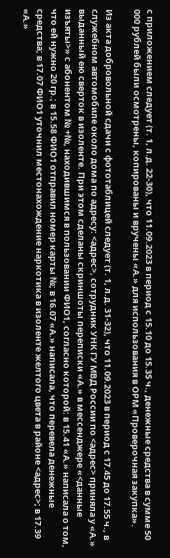с приложением следует (т. 1, л.д. 22-30), что 11.09.2023 в период с 15.10 до 15.35 ч., денежные средства в сумме 50 000 рублей были осмотрены, копированы и вручены «А.» для использования в ОРМ «Проверочная закупка».

Из акта добровольной сдачи с фототаблицей следует (т. 1, л.д. 31-32), что 11.09.2023 в период с 17.45 до 17.55 ч., в служебном автомобиле около дома по адресу: <адрес>, сотрудник УНК ГУ МВД России по <адрес> приняла у «А.» выданный ею сверток в изоленте. При этом сделаны скриншоты переписки «А.» в мессенджере «<данные изъяты>» с абонентом № +№, находившимся в пользовании ФИО1, согласно которой: в 15.41 «А.» написала о том, что ей нужно 20 гр.; в 15.58 ФИО1 отправил номер карты №; в 16.07 «А.» написала, что перевела денежные средства; в 17.07 ФИО1 уточнил местонахождение наркотика в изоленте желтого цвета в районе <адрес>; в 17.39 «А.»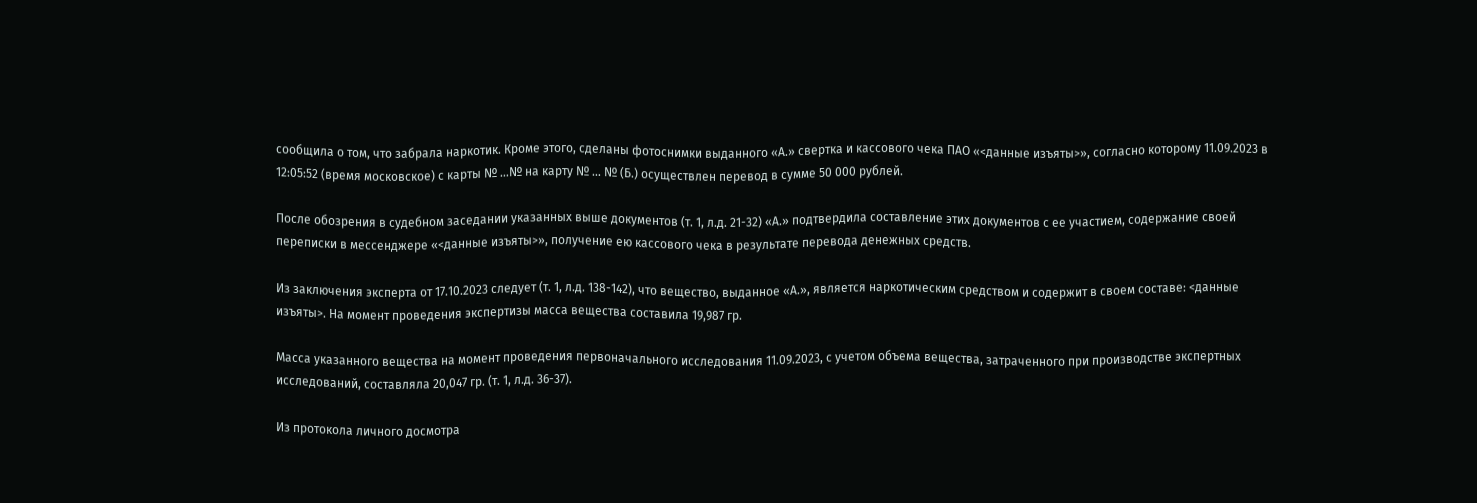сообщила о том, что забрала наркотик. Кроме этого, сделаны фотоснимки выданного «А.» свертка и кассового чека ПАО «<данные изъяты>», согласно которому 11.09.2023 в 12:05:52 (время московское) с карты № …№ на карту № … № (Б.) осуществлен перевод в сумме 50 000 рублей.

После обозрения в судебном заседании указанных выше документов (т. 1, л.д. 21-32) «А.» подтвердила составление этих документов с ее участием, содержание своей переписки в мессенджере «<данные изъяты>», получение ею кассового чека в результате перевода денежных средств.

Из заключения эксперта от 17.10.2023 следует (т. 1, л.д. 138-142), что вещество, выданное «А.», является наркотическим средством и содержит в своем составе: <данные изъяты>. На момент проведения экспертизы масса вещества составила 19,987 гр.

Масса указанного вещества на момент проведения первоначального исследования 11.09.2023, с учетом объема вещества, затраченного при производстве экспертных исследований, составляла 20,047 гр. (т. 1, л.д. 36-37).

Из протокола личного досмотра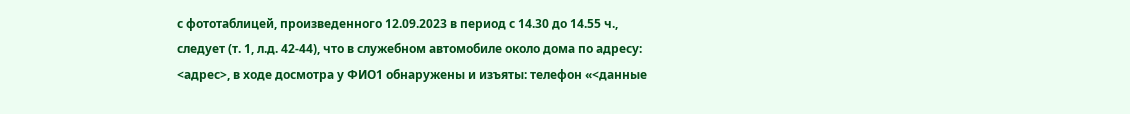с фототаблицей, произведенного 12.09.2023 в период с 14.30 до 14.55 ч., следует (т. 1, л.д. 42-44), что в служебном автомобиле около дома по адресу: <адрес>, в ходе досмотра у ФИО1 обнаружены и изъяты: телефон «<данные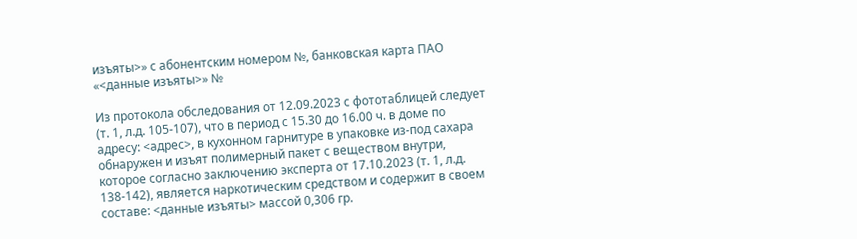изъяты>» с абонентским номером №, банковская карта ПАО «<данные изъяты>» №

Из протокола обследования от 12.09.2023 с фототаблицей следует (т. 1, л.д. 105-107), что в период с 15.30 до 16.00 ч. в доме по адресу: <адрес>, в кухонном гарнитуре в упаковке из-под сахара обнаружен и изъят полимерный пакет с веществом внутри, которое согласно заключению эксперта от 17.10.2023 (т. 1, л.д. 138-142), является наркотическим средством и содержит в своем составе: <данные изъяты> массой 0,306 гр.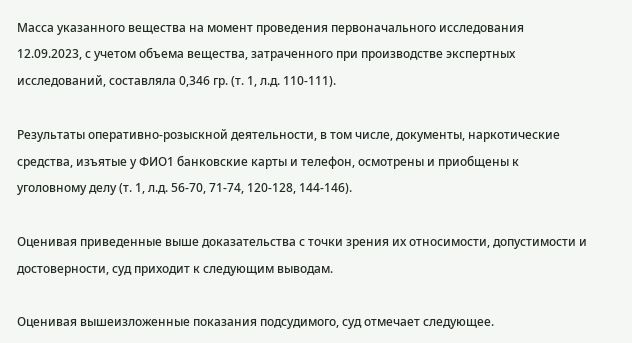Масса указанного вещества на момент проведения первоначального исследования 12.09.2023, с учетом объема вещества, затраченного при производстве экспертных исследований, составляла 0,346 гр. (т. 1, л.д. 110-111).

Результаты оперативно-розыскной деятельности, в том числе, документы, наркотические средства, изъятые у ФИО1 банковские карты и телефон, осмотрены и приобщены к уголовному делу (т. 1, л.д. 56-70, 71-74, 120-128, 144-146).

Оценивая приведенные выше доказательства с точки зрения их относимости, допустимости и достоверности, суд приходит к следующим выводам.

Оценивая вышеизложенные показания подсудимого, суд отмечает следующее.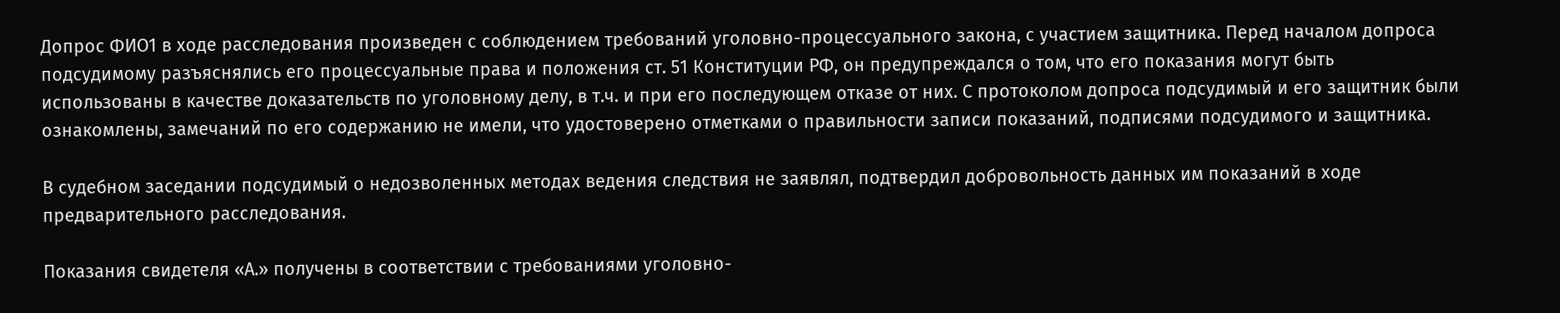Допрос ФИО1 в ходе расследования произведен с соблюдением требований уголовно-процессуального закона, с участием защитника. Перед началом допроса подсудимому разъяснялись его процессуальные права и положения ст. 51 Конституции РФ, он предупреждался о том, что его показания могут быть использованы в качестве доказательств по уголовному делу, в т.ч. и при его последующем отказе от них. С протоколом допроса подсудимый и его защитник были ознакомлены, замечаний по его содержанию не имели, что удостоверено отметками о правильности записи показаний, подписями подсудимого и защитника.

В судебном заседании подсудимый о недозволенных методах ведения следствия не заявлял, подтвердил добровольность данных им показаний в ходе предварительного расследования.

Показания свидетеля «А.» получены в соответствии с требованиями уголовно-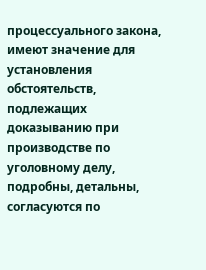процессуального закона, имеют значение для установления обстоятельств, подлежащих доказыванию при производстве по уголовному делу, подробны, детальны, согласуются по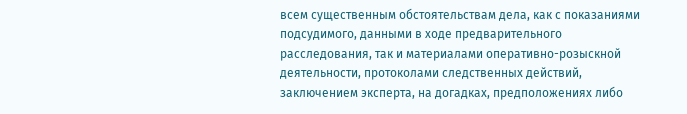всем существенным обстоятельствам дела, как с показаниями подсудимого, данными в ходе предварительного расследования, так и материалами оперативно-розыскной деятельности, протоколами следственных действий, заключением эксперта, на догадках, предположениях либо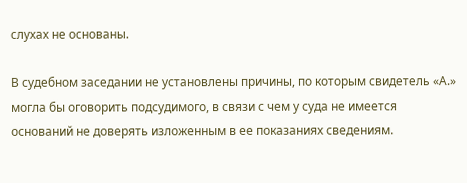слухах не основаны.

В судебном заседании не установлены причины, по которым свидетель «А.» могла бы оговорить подсудимого, в связи с чем у суда не имеется оснований не доверять изложенным в ее показаниях сведениям.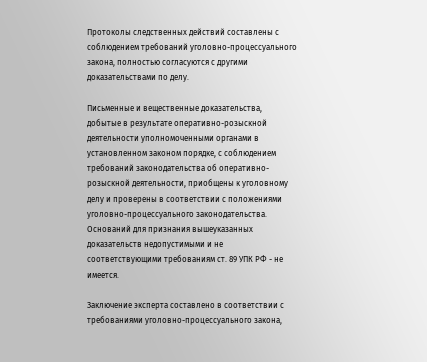Протоколы следственных действий составлены с соблюдением требований уголовно-процессуального закона, полностью согласуются с другими доказательствами по делу.

Письменные и вещественные доказательства, добытые в результате оперативно-розыскной деятельности уполномоченными органами в установленном законом порядке, с соблюдением требований законодательства об оперативно-розыскной деятельности, приобщены к уголовному делу и проверены в соответствии с положениями уголовно-процессуального законодательства. Оснований для признания вышеуказанных доказательств недопустимыми и не соответствующими требованиям ст. 89 УПК РФ - не имеется.

Заключение эксперта составлено в соответствии с требованиями уголовно-процессуального закона,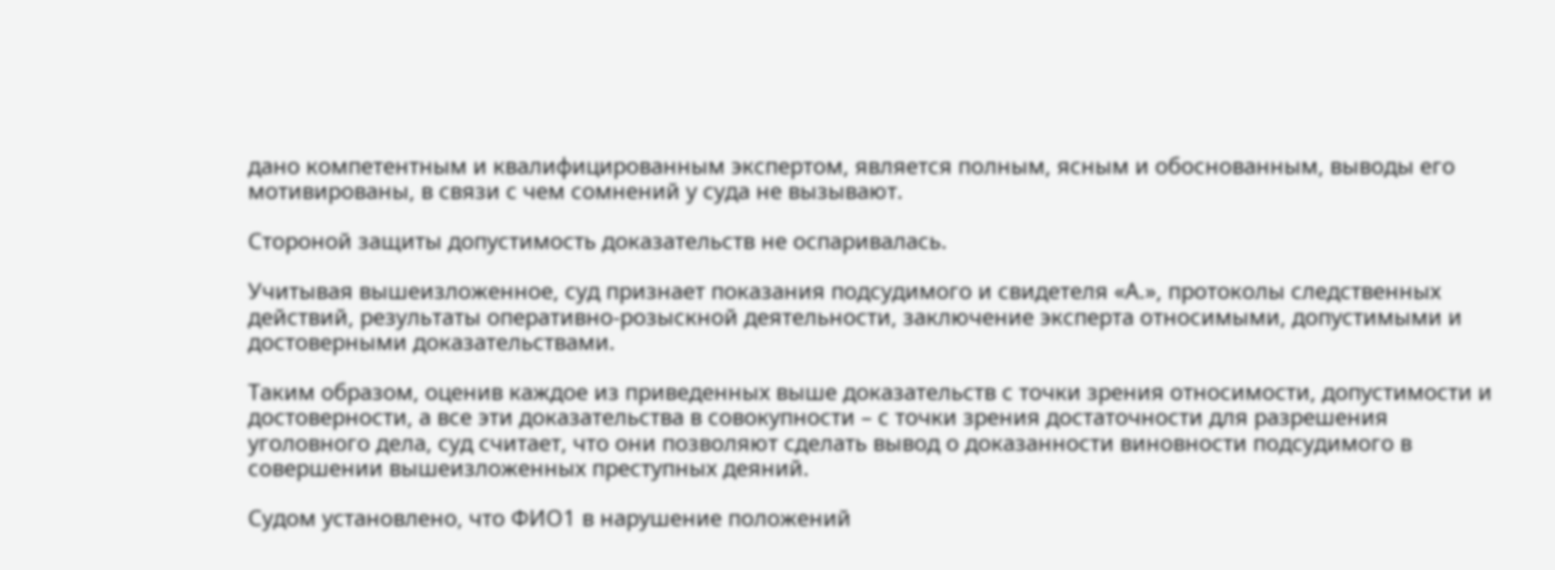дано компетентным и квалифицированным экспертом, является полным, ясным и обоснованным, выводы его мотивированы, в связи с чем сомнений у суда не вызывают.

Стороной защиты допустимость доказательств не оспаривалась.

Учитывая вышеизложенное, суд признает показания подсудимого и свидетеля «А.», протоколы следственных действий, результаты оперативно-розыскной деятельности, заключение эксперта относимыми, допустимыми и достоверными доказательствами.

Таким образом, оценив каждое из приведенных выше доказательств с точки зрения относимости, допустимости и достоверности, а все эти доказательства в совокупности – с точки зрения достаточности для разрешения уголовного дела, суд считает, что они позволяют сделать вывод о доказанности виновности подсудимого в совершении вышеизложенных преступных деяний.

Судом установлено, что ФИО1 в нарушение положений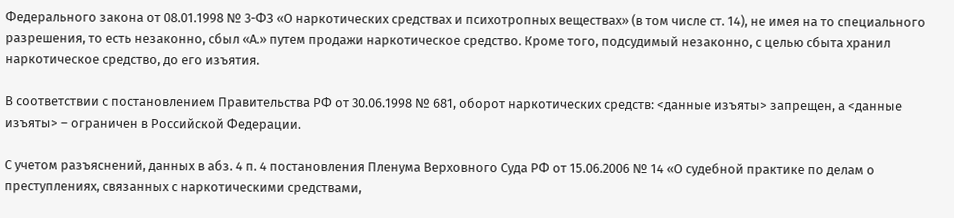Федерального закона от 08.01.1998 № 3-ФЗ «О наркотических средствах и психотропных веществах» (в том числе ст. 14), не имея на то специального разрешения, то есть незаконно, сбыл «А.» путем продажи наркотическое средство. Кроме того, подсудимый незаконно, с целью сбыта хранил наркотическое средство, до его изъятия.

В соответствии с постановлением Правительства РФ от 30.06.1998 № 681, оборот наркотических средств: <данные изъяты> запрещен, а <данные изъяты> – ограничен в Российской Федерации.

С учетом разъяснений, данных в абз. 4 п. 4 постановления Пленума Верховного Суда РФ от 15.06.2006 № 14 «О судебной практике по делам о преступлениях, связанных с наркотическими средствами,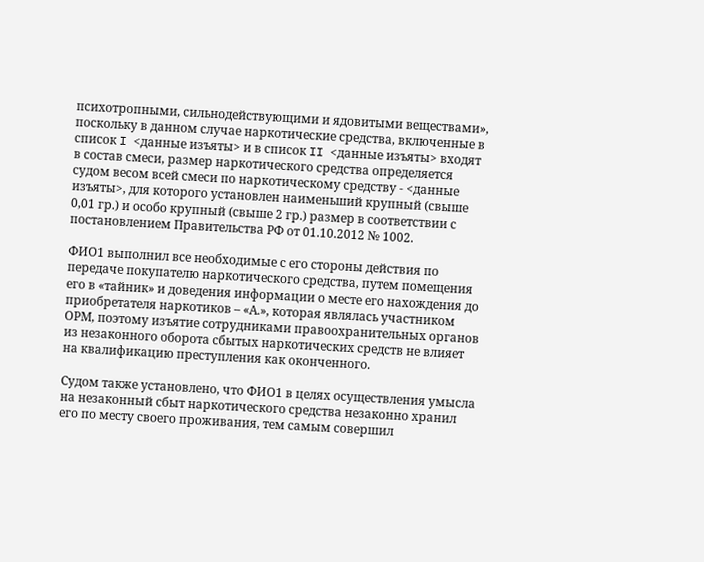психотропными, сильнодействующими и ядовитыми веществами», поскольку в данном случае наркотические средства, включенные в список I <данные изъяты> и в список II <данные изъяты> входят в состав смеси, размер наркотического средства определяется судом весом всей смеси по наркотическому средству - <данные изъяты>, для которого установлен наименьший крупный (свыше 0,01 гр.) и особо крупный (свыше 2 гр.) размер в соответствии с постановлением Правительства РФ от 01.10.2012 № 1002.

ФИО1 выполнил все необходимые с его стороны действия по передаче покупателю наркотического средства, путем помещения его в «тайник» и доведения информации о месте его нахождения до приобретателя наркотиков – «А.», которая являлась участником ОРМ, поэтому изъятие сотрудниками правоохранительных органов из незаконного оборота сбытых наркотических средств не влияет на квалификацию преступления как оконченного.

Судом также установлено, что ФИО1 в целях осуществления умысла на незаконный сбыт наркотического средства незаконно хранил его по месту своего проживания, тем самым совершил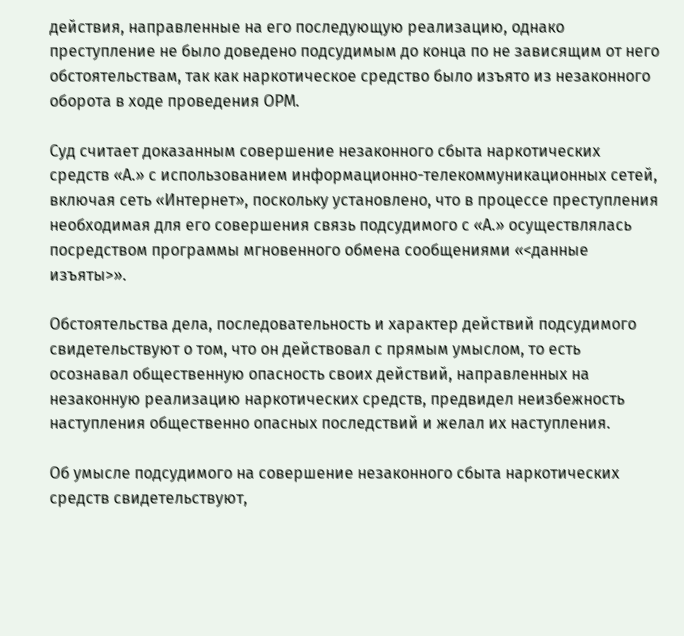действия, направленные на его последующую реализацию, однако преступление не было доведено подсудимым до конца по не зависящим от него обстоятельствам, так как наркотическое средство было изъято из незаконного оборота в ходе проведения ОРМ.

Суд считает доказанным совершение незаконного сбыта наркотических средств «А.» с использованием информационно-телекоммуникационных сетей, включая сеть «Интернет», поскольку установлено, что в процессе преступления необходимая для его совершения связь подсудимого с «А.» осуществлялась посредством программы мгновенного обмена сообщениями «<данные изъяты>».

Обстоятельства дела, последовательность и характер действий подсудимого свидетельствуют о том, что он действовал с прямым умыслом, то есть осознавал общественную опасность своих действий, направленных на незаконную реализацию наркотических средств, предвидел неизбежность наступления общественно опасных последствий и желал их наступления.

Об умысле подсудимого на совершение незаконного сбыта наркотических средств свидетельствуют,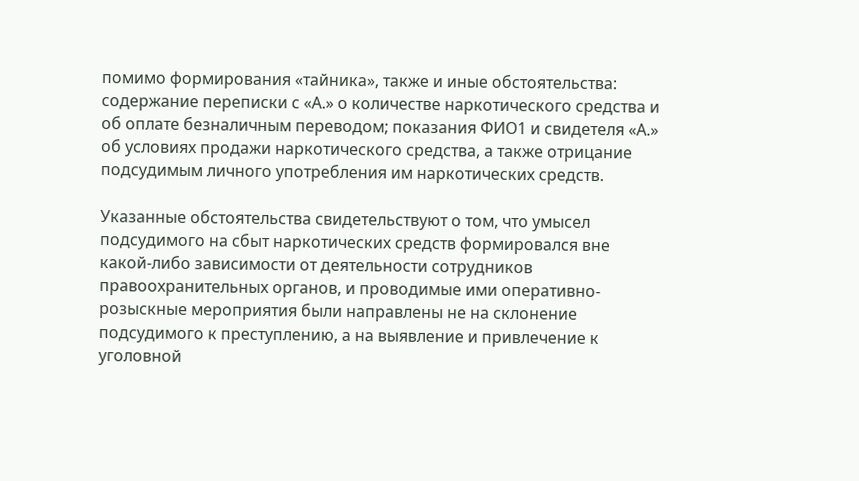помимо формирования «тайника», также и иные обстоятельства: содержание переписки с «А.» о количестве наркотического средства и об оплате безналичным переводом; показания ФИО1 и свидетеля «А.» об условиях продажи наркотического средства, а также отрицание подсудимым личного употребления им наркотических средств.

Указанные обстоятельства свидетельствуют о том, что умысел подсудимого на сбыт наркотических средств формировался вне какой-либо зависимости от деятельности сотрудников правоохранительных органов, и проводимые ими оперативно-розыскные мероприятия были направлены не на склонение подсудимого к преступлению, а на выявление и привлечение к уголовной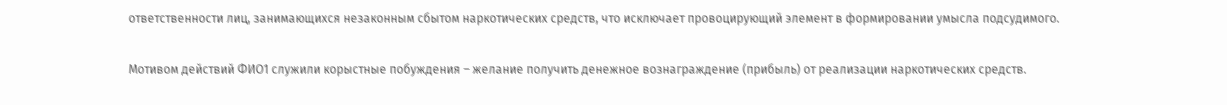ответственности лиц, занимающихся незаконным сбытом наркотических средств, что исключает провоцирующий элемент в формировании умысла подсудимого.

Мотивом действий ФИО1 служили корыстные побуждения – желание получить денежное вознаграждение (прибыль) от реализации наркотических средств.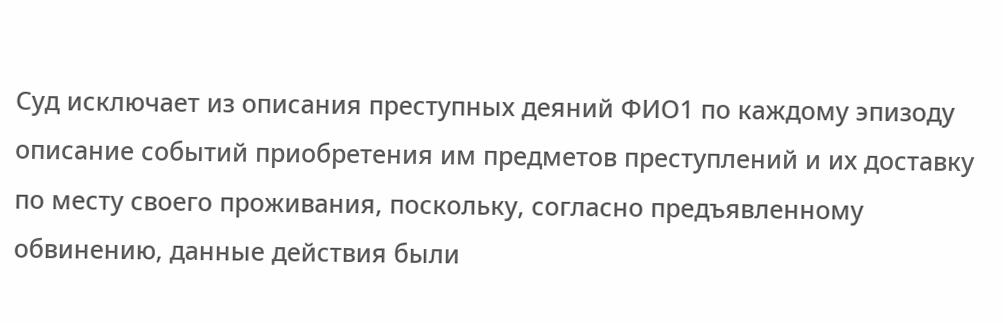Суд исключает из описания преступных деяний ФИО1 по каждому эпизоду описание событий приобретения им предметов преступлений и их доставку по месту своего проживания, поскольку, согласно предъявленному обвинению, данные действия были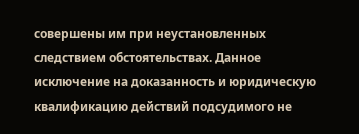совершены им при неустановленных следствием обстоятельствах. Данное исключение на доказанность и юридическую квалификацию действий подсудимого не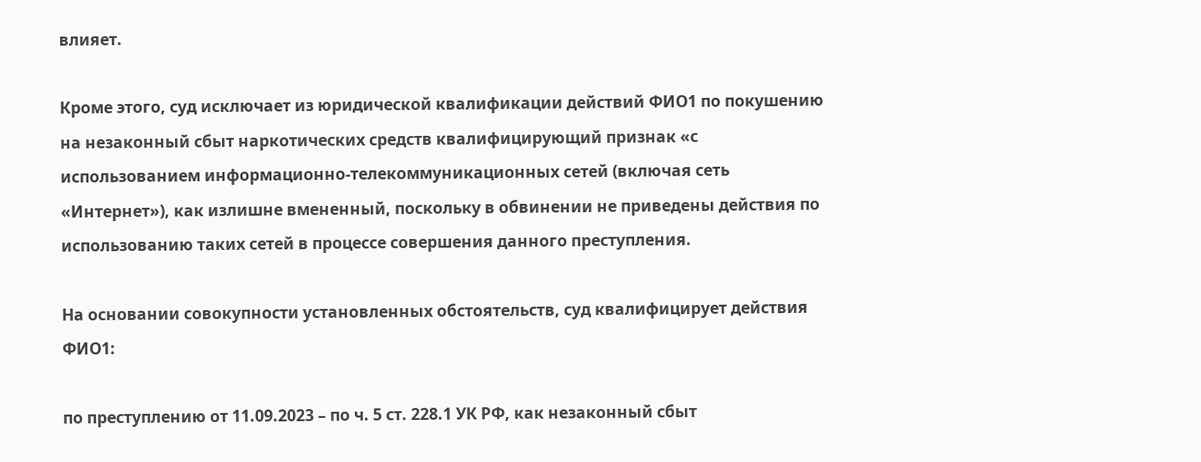влияет.

Кроме этого, суд исключает из юридической квалификации действий ФИО1 по покушению на незаконный сбыт наркотических средств квалифицирующий признак «с использованием информационно-телекоммуникационных сетей (включая сеть «Интернет»), как излишне вмененный, поскольку в обвинении не приведены действия по использованию таких сетей в процессе совершения данного преступления.

На основании совокупности установленных обстоятельств, суд квалифицирует действия ФИО1:

по преступлению от 11.09.2023 – по ч. 5 ст. 228.1 УК РФ, как незаконный сбыт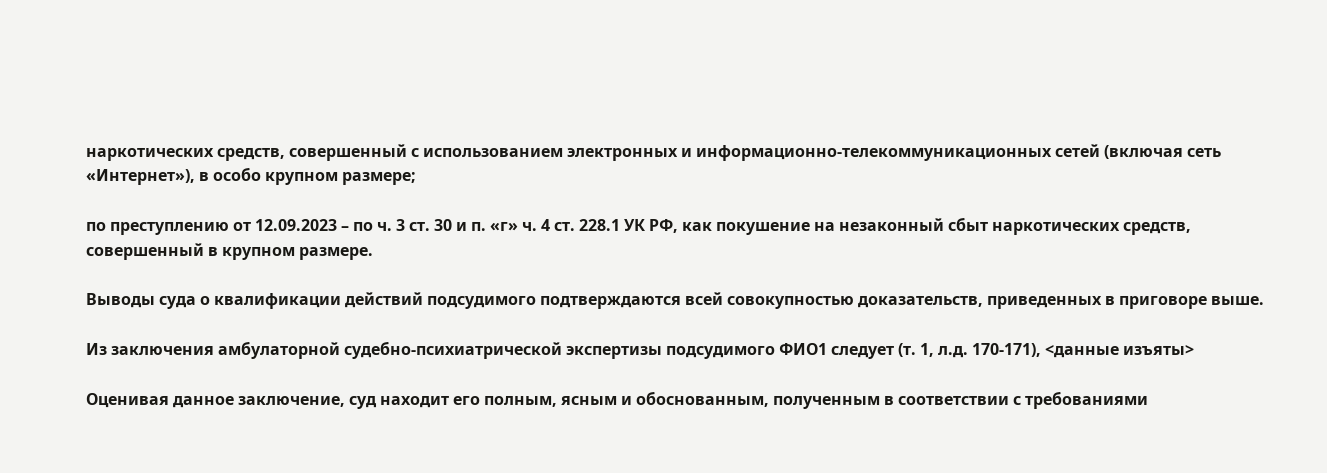наркотических средств, совершенный с использованием электронных и информационно-телекоммуникационных сетей (включая сеть «Интернет»), в особо крупном размере;

по преступлению от 12.09.2023 – по ч. 3 ст. 30 и п. «г» ч. 4 ст. 228.1 УК РФ, как покушение на незаконный сбыт наркотических средств, совершенный в крупном размере.

Выводы суда о квалификации действий подсудимого подтверждаются всей совокупностью доказательств, приведенных в приговоре выше.

Из заключения амбулаторной судебно-психиатрической экспертизы подсудимого ФИО1 следует (т. 1, л.д. 170-171), <данные изъяты>

Оценивая данное заключение, суд находит его полным, ясным и обоснованным, полученным в соответствии с требованиями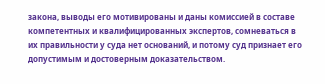закона, выводы его мотивированы и даны комиссией в составе компетентных и квалифицированных экспертов, сомневаться в их правильности у суда нет оснований, и потому суд признает его допустимым и достоверным доказательством.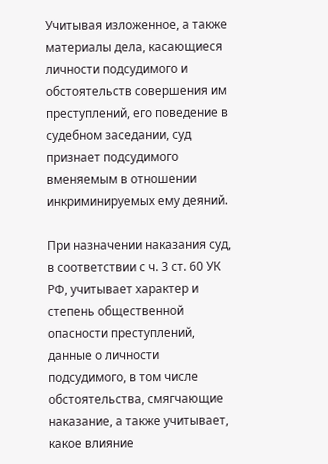Учитывая изложенное, а также материалы дела, касающиеся личности подсудимого и обстоятельств совершения им преступлений, его поведение в судебном заседании, суд признает подсудимого вменяемым в отношении инкриминируемых ему деяний.

При назначении наказания суд, в соответствии с ч. 3 ст. 60 УК РФ, учитывает характер и степень общественной опасности преступлений, данные о личности подсудимого, в том числе обстоятельства, смягчающие наказание, а также учитывает, какое влияние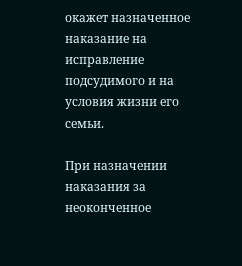окажет назначенное наказание на исправление подсудимого и на условия жизни его семьи.

При назначении наказания за неоконченное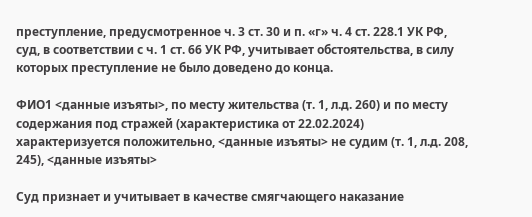преступление, предусмотренное ч. 3 ст. 30 и п. «г» ч. 4 ст. 228.1 УК РФ, суд, в соответствии с ч. 1 ст. 66 УК РФ, учитывает обстоятельства, в силу которых преступление не было доведено до конца.

ФИО1 <данные изъяты>, по месту жительства (т. 1, л.д. 260) и по месту содержания под стражей (характеристика от 22.02.2024) характеризуется положительно, <данные изъяты> не судим (т. 1, л.д. 208, 245), <данные изъяты>

Суд признает и учитывает в качестве смягчающего наказание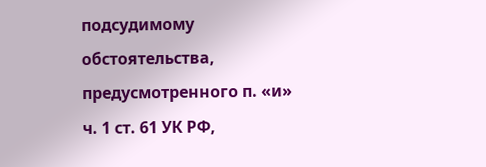подсудимому обстоятельства, предусмотренного п. «и» ч. 1 ст. 61 УК РФ,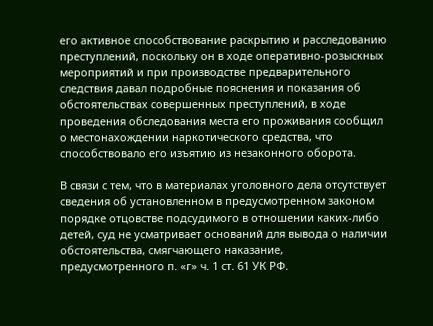его активное способствование раскрытию и расследованию преступлений, поскольку он в ходе оперативно-розыскных мероприятий и при производстве предварительного следствия давал подробные пояснения и показания об обстоятельствах совершенных преступлений, в ходе проведения обследования места его проживания сообщил о местонахождении наркотического средства, что способствовало его изъятию из незаконного оборота.

В связи с тем, что в материалах уголовного дела отсутствует сведения об установленном в предусмотренном законом порядке отцовстве подсудимого в отношении каких-либо детей, суд не усматривает оснований для вывода о наличии обстоятельства, смягчающего наказание, предусмотренного п. «г» ч. 1 ст. 61 УК РФ.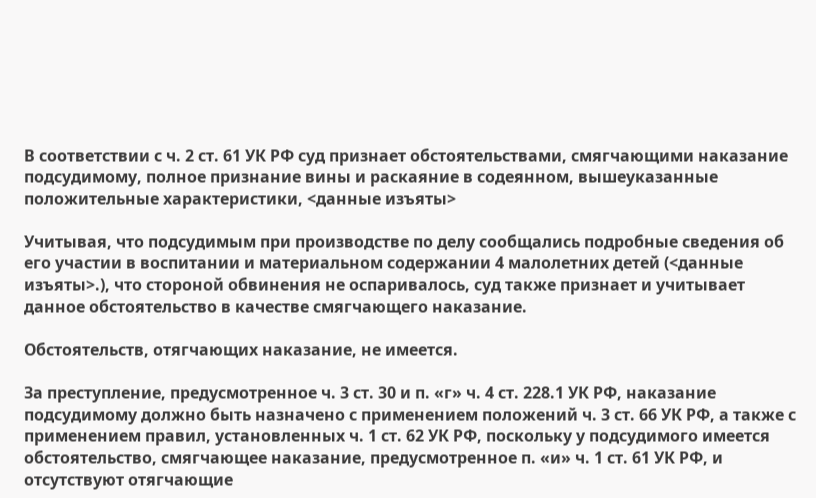В соответствии с ч. 2 ст. 61 УК РФ суд признает обстоятельствами, смягчающими наказание подсудимому, полное признание вины и раскаяние в содеянном, вышеуказанные положительные характеристики, <данные изъяты>

Учитывая, что подсудимым при производстве по делу сообщались подробные сведения об его участии в воспитании и материальном содержании 4 малолетних детей (<данные изъяты>.), что стороной обвинения не оспаривалось, суд также признает и учитывает данное обстоятельство в качестве смягчающего наказание.

Обстоятельств, отягчающих наказание, не имеется.

За преступление, предусмотренное ч. 3 ст. 30 и п. «г» ч. 4 ст. 228.1 УК РФ, наказание подсудимому должно быть назначено с применением положений ч. 3 ст. 66 УК РФ, а также с применением правил, установленных ч. 1 ст. 62 УК РФ, поскольку у подсудимого имеется обстоятельство, смягчающее наказание, предусмотренное п. «и» ч. 1 ст. 61 УК РФ, и отсутствуют отягчающие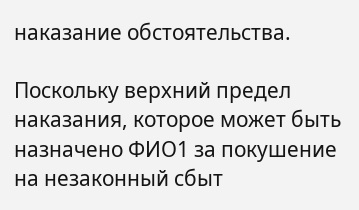наказание обстоятельства.

Поскольку верхний предел наказания, которое может быть назначено ФИО1 за покушение на незаконный сбыт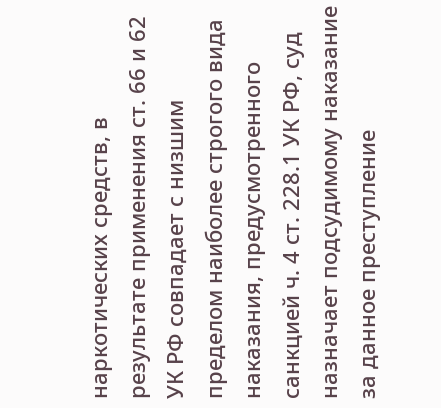наркотических средств, в результате применения ст. 66 и 62 УК РФ совпадает с низшим пределом наиболее строгого вида наказания, предусмотренного санкцией ч. 4 ст. 228.1 УК РФ, суд назначает подсудимому наказание за данное преступление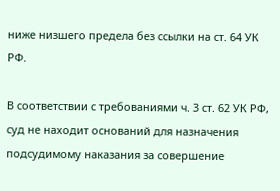ниже низшего предела без ссылки на ст. 64 УК РФ.

В соответствии с требованиями ч. 3 ст. 62 УК РФ, суд не находит оснований для назначения подсудимому наказания за совершение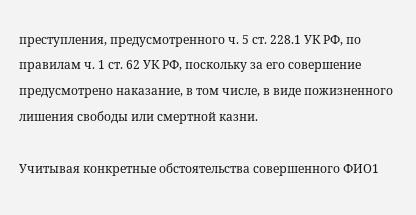преступления, предусмотренного ч. 5 ст. 228.1 УК РФ, по правилам ч. 1 ст. 62 УК РФ, поскольку за его совершение предусмотрено наказание, в том числе, в виде пожизненного лишения свободы или смертной казни.

Учитывая конкретные обстоятельства совершенного ФИО1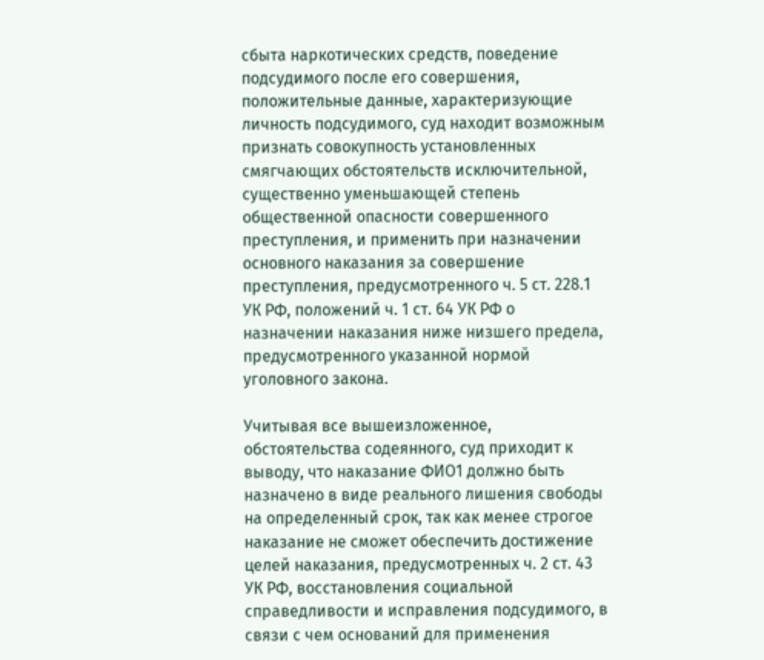сбыта наркотических средств, поведение подсудимого после его совершения, положительные данные, характеризующие личность подсудимого, суд находит возможным признать совокупность установленных смягчающих обстоятельств исключительной, существенно уменьшающей степень общественной опасности совершенного преступления, и применить при назначении основного наказания за совершение преступления, предусмотренного ч. 5 ст. 228.1 УК РФ, положений ч. 1 ст. 64 УК РФ о назначении наказания ниже низшего предела, предусмотренного указанной нормой уголовного закона.

Учитывая все вышеизложенное, обстоятельства содеянного, суд приходит к выводу, что наказание ФИО1 должно быть назначено в виде реального лишения свободы на определенный срок, так как менее строгое наказание не сможет обеспечить достижение целей наказания, предусмотренных ч. 2 ст. 43 УК РФ, восстановления социальной справедливости и исправления подсудимого, в связи с чем оснований для применения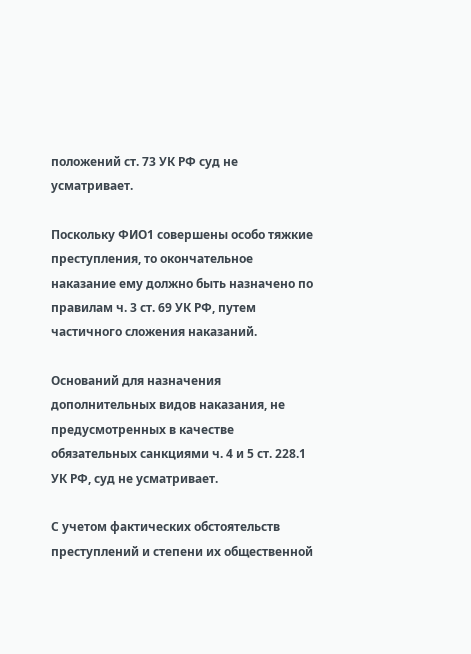положений ст. 73 УК РФ суд не усматривает.

Поскольку ФИО1 совершены особо тяжкие преступления, то окончательное наказание ему должно быть назначено по правилам ч. 3 ст. 69 УК РФ, путем частичного сложения наказаний.

Оснований для назначения дополнительных видов наказания, не предусмотренных в качестве обязательных санкциями ч. 4 и 5 ст. 228.1 УК РФ, суд не усматривает.

С учетом фактических обстоятельств преступлений и степени их общественной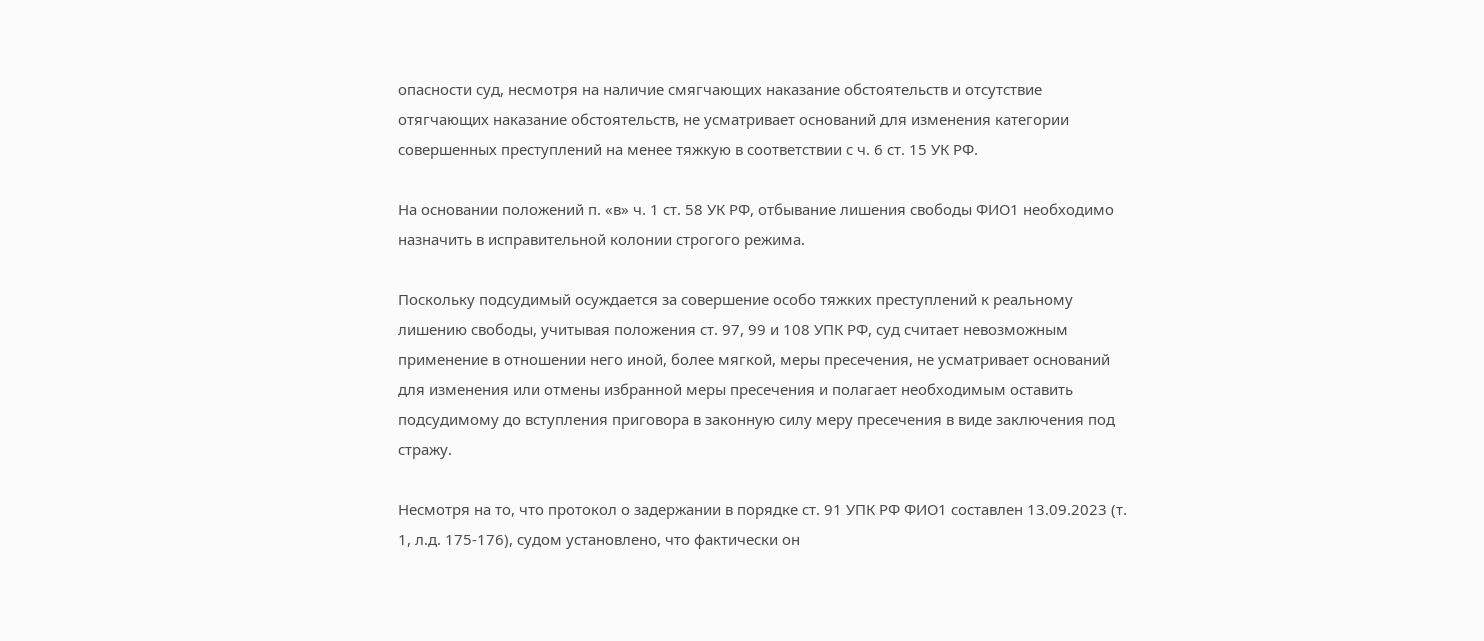опасности суд, несмотря на наличие смягчающих наказание обстоятельств и отсутствие отягчающих наказание обстоятельств, не усматривает оснований для изменения категории совершенных преступлений на менее тяжкую в соответствии с ч. 6 ст. 15 УК РФ.

На основании положений п. «в» ч. 1 ст. 58 УК РФ, отбывание лишения свободы ФИО1 необходимо назначить в исправительной колонии строгого режима.

Поскольку подсудимый осуждается за совершение особо тяжких преступлений к реальному лишению свободы, учитывая положения ст. 97, 99 и 108 УПК РФ, суд считает невозможным применение в отношении него иной, более мягкой, меры пресечения, не усматривает оснований для изменения или отмены избранной меры пресечения и полагает необходимым оставить подсудимому до вступления приговора в законную силу меру пресечения в виде заключения под стражу.

Несмотря на то, что протокол о задержании в порядке ст. 91 УПК РФ ФИО1 составлен 13.09.2023 (т. 1, л.д. 175-176), судом установлено, что фактически он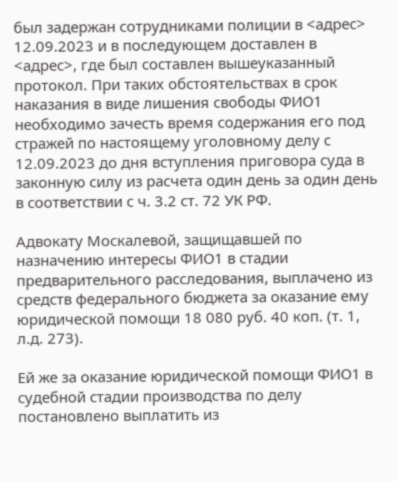был задержан сотрудниками полиции в <адрес> 12.09.2023 и в последующем доставлен в <адрес>, где был составлен вышеуказанный протокол. При таких обстоятельствах в срок наказания в виде лишения свободы ФИО1 необходимо зачесть время содержания его под стражей по настоящему уголовному делу с 12.09.2023 до дня вступления приговора суда в законную силу из расчета один день за один день в соответствии с ч. 3.2 ст. 72 УК РФ.

Адвокату Москалевой, защищавшей по назначению интересы ФИО1 в стадии предварительного расследования, выплачено из средств федерального бюджета за оказание ему юридической помощи 18 080 руб. 40 коп. (т. 1, л.д. 273).

Ей же за оказание юридической помощи ФИО1 в судебной стадии производства по делу постановлено выплатить из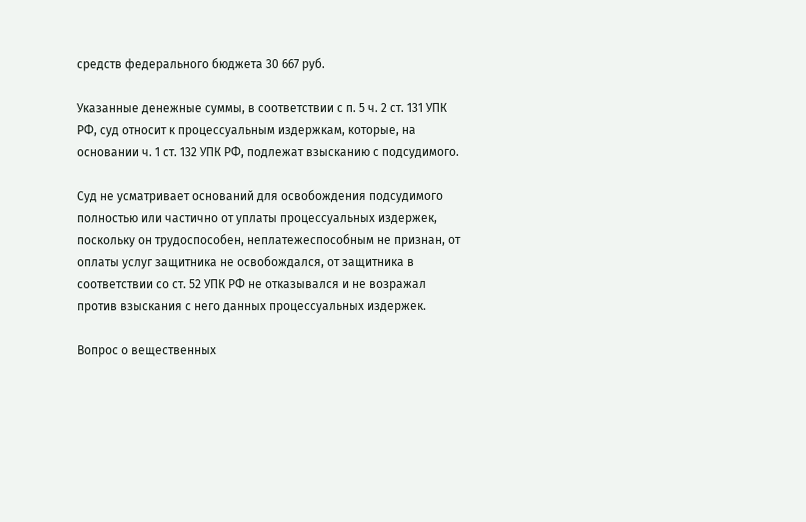средств федерального бюджета 30 667 руб.

Указанные денежные суммы, в соответствии с п. 5 ч. 2 ст. 131 УПК РФ, суд относит к процессуальным издержкам, которые, на основании ч. 1 ст. 132 УПК РФ, подлежат взысканию с подсудимого.

Суд не усматривает оснований для освобождения подсудимого полностью или частично от уплаты процессуальных издержек, поскольку он трудоспособен, неплатежеспособным не признан, от оплаты услуг защитника не освобождался, от защитника в соответствии со ст. 52 УПК РФ не отказывался и не возражал против взыскания с него данных процессуальных издержек.

Вопрос о вещественных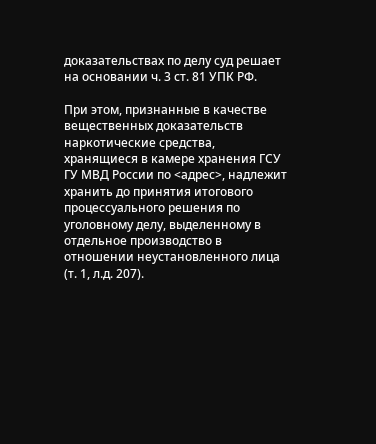доказательствах по делу суд решает на основании ч. 3 ст. 81 УПК РФ.

При этом, признанные в качестве вещественных доказательств наркотические средства, хранящиеся в камере хранения ГСУ ГУ МВД России по <адрес>, надлежит хранить до принятия итогового процессуального решения по уголовному делу, выделенному в отдельное производство в отношении неустановленного лица (т. 1, л.д. 207).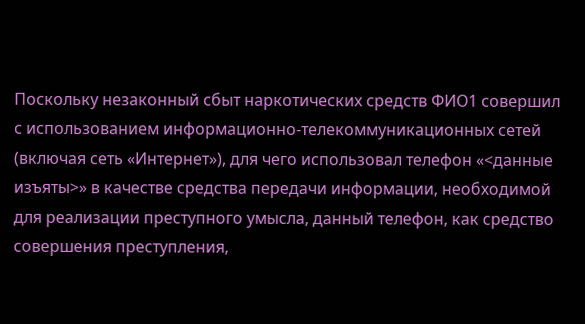Поскольку незаконный сбыт наркотических средств ФИО1 совершил с использованием информационно-телекоммуникационных сетей (включая сеть «Интернет»), для чего использовал телефон «<данные изъяты>» в качестве средства передачи информации, необходимой для реализации преступного умысла, данный телефон, как средство совершения преступления,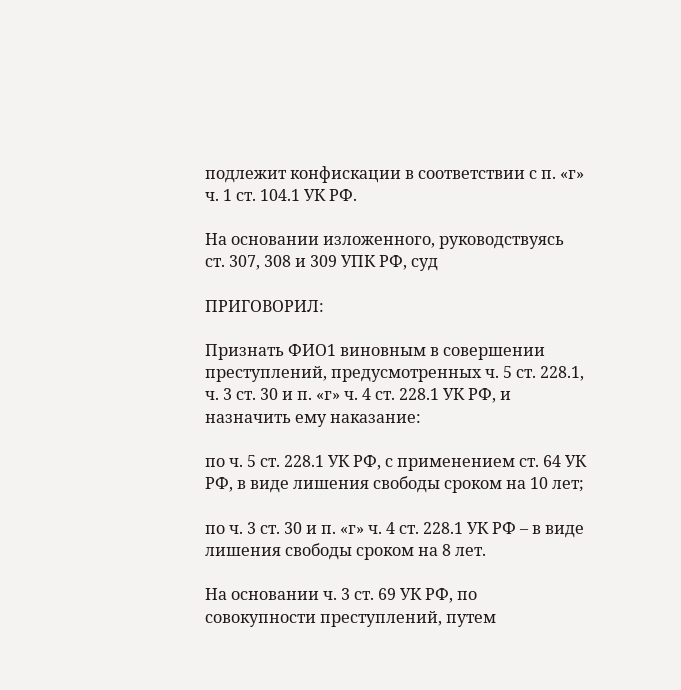подлежит конфискации в соответствии с п. «г» ч. 1 ст. 104.1 УК РФ.

На основании изложенного, руководствуясь ст. 307, 308 и 309 УПК РФ, суд

ПРИГОВОРИЛ:

Признать ФИО1 виновным в совершении преступлений, предусмотренных ч. 5 ст. 228.1, ч. 3 ст. 30 и п. «г» ч. 4 ст. 228.1 УК РФ, и назначить ему наказание:

по ч. 5 ст. 228.1 УК РФ, с применением ст. 64 УК РФ, в виде лишения свободы сроком на 10 лет;

по ч. 3 ст. 30 и п. «г» ч. 4 ст. 228.1 УК РФ – в виде лишения свободы сроком на 8 лет.

На основании ч. 3 ст. 69 УК РФ, по совокупности преступлений, путем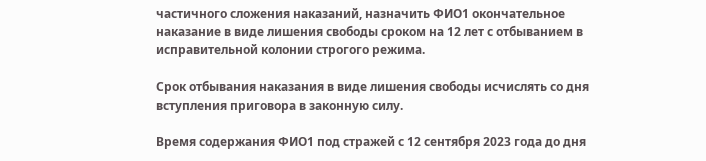частичного сложения наказаний, назначить ФИО1 окончательное наказание в виде лишения свободы сроком на 12 лет с отбыванием в исправительной колонии строгого режима.

Срок отбывания наказания в виде лишения свободы исчислять со дня вступления приговора в законную силу.

Время содержания ФИО1 под стражей с 12 сентября 2023 года до дня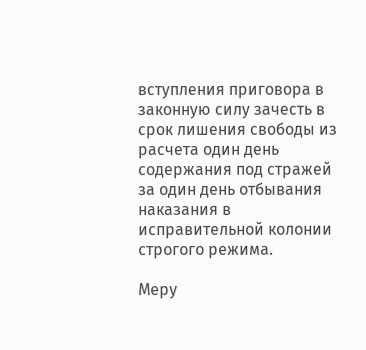вступления приговора в законную силу зачесть в срок лишения свободы из расчета один день содержания под стражей за один день отбывания наказания в исправительной колонии строгого режима.

Меру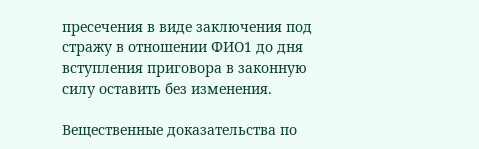пресечения в виде заключения под стражу в отношении ФИО1 до дня вступления приговора в законную силу оставить без изменения.

Вещественные доказательства по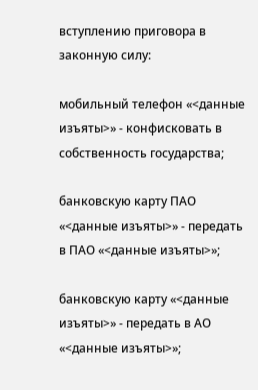вступлению приговора в законную силу:

мобильный телефон «<данные изъяты>» - конфисковать в собственность государства;

банковскую карту ПАО «<данные изъяты>» - передать в ПАО «<данные изъяты>»;

банковскую карту «<данные изъяты>» - передать в АО «<данные изъяты>»;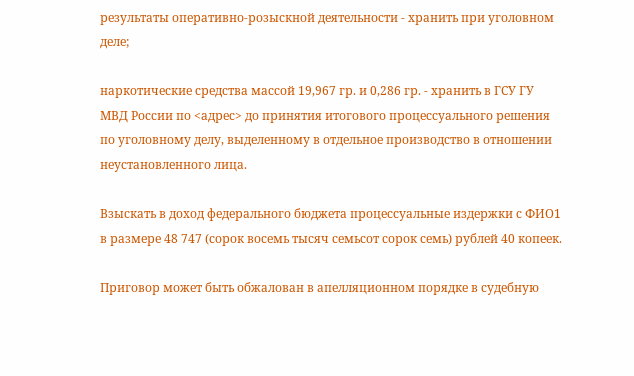результаты оперативно-розыскной деятельности - хранить при уголовном деле;

наркотические средства массой 19,967 гр. и 0,286 гр. - хранить в ГСУ ГУ МВД России по <адрес> до принятия итогового процессуального решения по уголовному делу, выделенному в отдельное производство в отношении неустановленного лица.

Взыскать в доход федерального бюджета процессуальные издержки с ФИО1 в размере 48 747 (сорок восемь тысяч семьсот сорок семь) рублей 40 копеек.

Приговор может быть обжалован в апелляционном порядке в судебную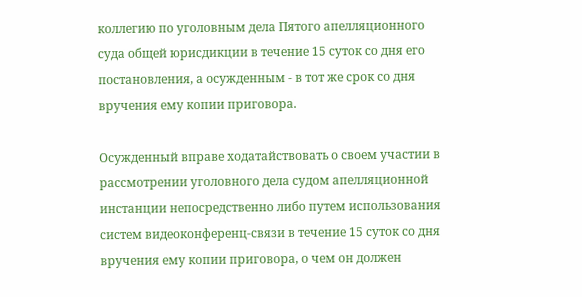коллегию по уголовным дела Пятого апелляционного суда общей юрисдикции в течение 15 суток со дня его постановления, а осужденным - в тот же срок со дня вручения ему копии приговора.

Осужденный вправе ходатайствовать о своем участии в рассмотрении уголовного дела судом апелляционной инстанции непосредственно либо путем использования систем видеоконференц-связи в течение 15 суток со дня вручения ему копии приговора, о чем он должен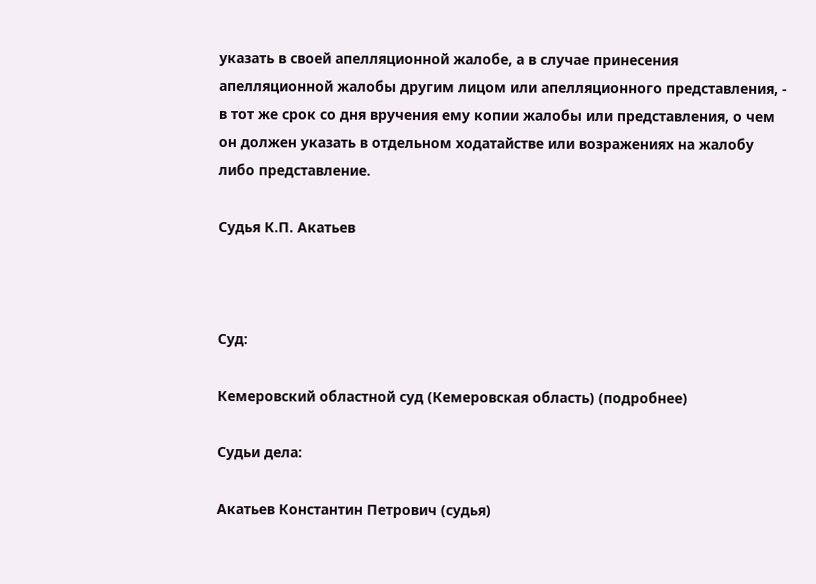указать в своей апелляционной жалобе, а в случае принесения апелляционной жалобы другим лицом или апелляционного представления, - в тот же срок со дня вручения ему копии жалобы или представления, о чем он должен указать в отдельном ходатайстве или возражениях на жалобу либо представление.

Судья К.П. Акатьев



Суд:

Кемеровский областной суд (Кемеровская область) (подробнее)

Судьи дела:

Акатьев Константин Петрович (судья)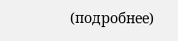(подробнее)